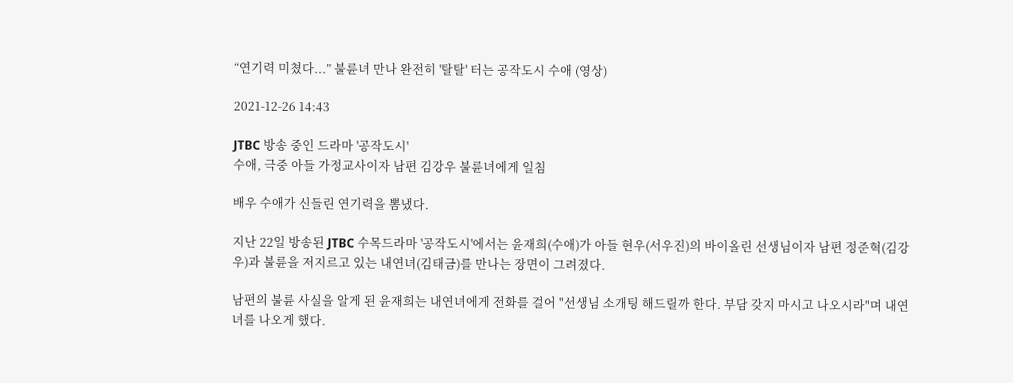“연기력 미쳤다...” 불륜녀 만나 완전히 '탈탈' 터는 공작도시 수애 (영상)

2021-12-26 14:43

JTBC 방송 중인 드라마 '공작도시'
수애, 극중 아들 가정교사이자 남편 김강우 불륜녀에게 일침

배우 수애가 신들린 연기력을 뽐냈다.

지난 22일 방송된 JTBC 수목드라마 '공작도시'에서는 윤재희(수애)가 아들 현우(서우진)의 바이올린 선생님이자 남편 정준혁(김강우)과 불륜을 저지르고 있는 내연녀(김태금)를 만나는 장면이 그려졌다.

남편의 불륜 사실을 알게 된 윤재희는 내연녀에게 전화를 걸어 "선생님 소개팅 해드릴까 한다. 부담 갖지 마시고 나오시라"며 내연녀를 나오게 했다.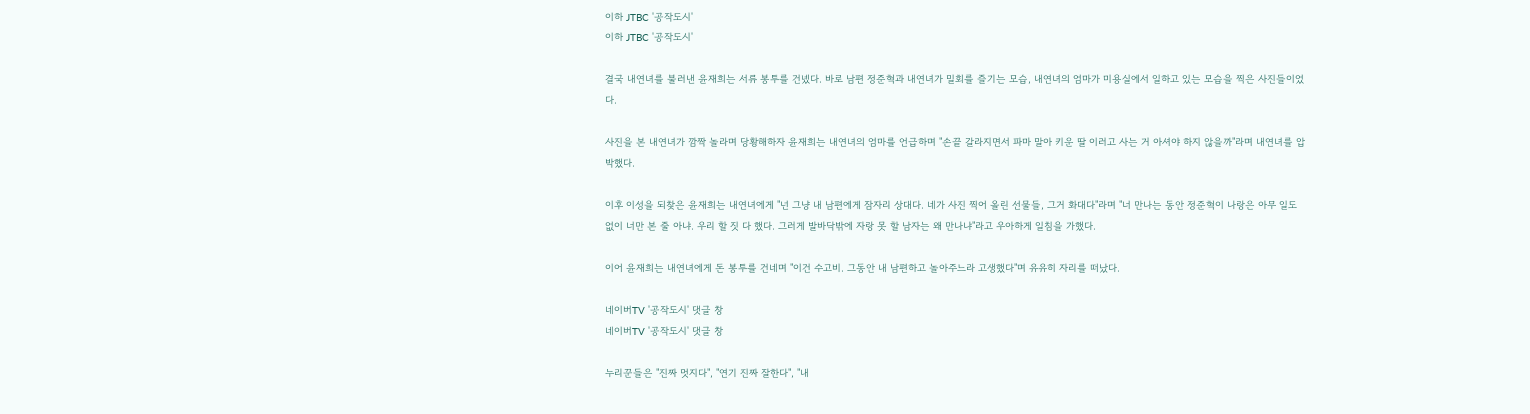이하 JTBC '공작도시'
이하 JTBC '공작도시'

결국 내연녀를 불러낸 윤재희는 서류 봉투를 건넸다. 바로 남편 정준혁과 내연녀가 밀회를 즐기는 모습, 내연녀의 엄마가 미용실에서 일하고 있는 모습을 찍은 사진들이었다.

사진을 본 내연녀가 깜짝 놀라며 당황해하자 윤재희는 내연녀의 엄마를 언급하며 "손끝 갈라지면서 파마 말아 키운 딸 이러고 사는 거 아셔야 하지 않을까"라며 내연녀를 압박했다.

이후 이성을 되찾은 윤재희는 내연녀에게 "넌 그냥 내 남편에게 잠자리 상대다. 네가 사진 찍어 올린 선물들, 그거 화대다"라며 "너 만나는 동안 정준혁이 나랑은 아무 일도 없이 너만 본 줄 아냐. 우리 할 짓 다 했다. 그러게 발바닥밖에 자랑 못 할 남자는 왜 만나냐"라고 우아하게 일침을 가했다.

이어 윤재희는 내연녀에게 돈 봉투를 건네며 "이건 수고비. 그동안 내 남편하고 놀아주느라 고생했다"며 유유히 자리를 떠났다.

네이버TV '공작도시' 댓글 창
네이버TV '공작도시' 댓글 창

누리꾼들은 "진짜 멋지다", "연기 진짜 잘한다", "내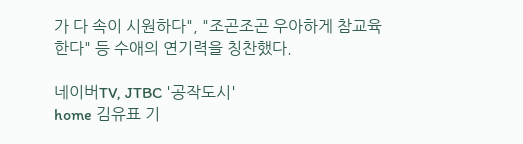가 다 속이 시원하다", "조곤조곤 우아하게 참교육한다" 등 수애의 연기력을 칭찬했다.

네이버TV, JTBC '공작도시'
home 김유표 기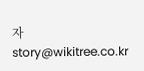자 story@wikitree.co.kr